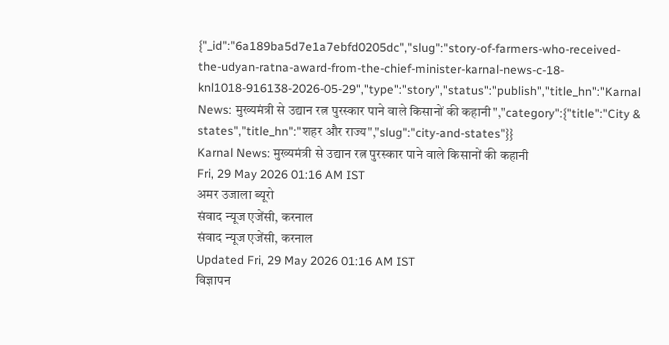{"_id":"6a189ba5d7e1a7ebfd0205dc","slug":"story-of-farmers-who-received-the-udyan-ratna-award-from-the-chief-minister-karnal-news-c-18-knl1018-916138-2026-05-29","type":"story","status":"publish","title_hn":"Karnal News: मुख्यमंत्री से उद्यान रत्न पुरस्कार पाने वाले किसानों की कहानी","category":{"title":"City & states","title_hn":"शहर और राज्य","slug":"city-and-states"}}
Karnal News: मुख्यमंत्री से उद्यान रत्न पुरस्कार पाने वाले किसानों की कहानी
Fri, 29 May 2026 01:16 AM IST
अमर उजाला ब्यूरो
संवाद न्यूज एजेंसी, करनाल
संवाद न्यूज एजेंसी, करनाल
Updated Fri, 29 May 2026 01:16 AM IST
विज्ञापन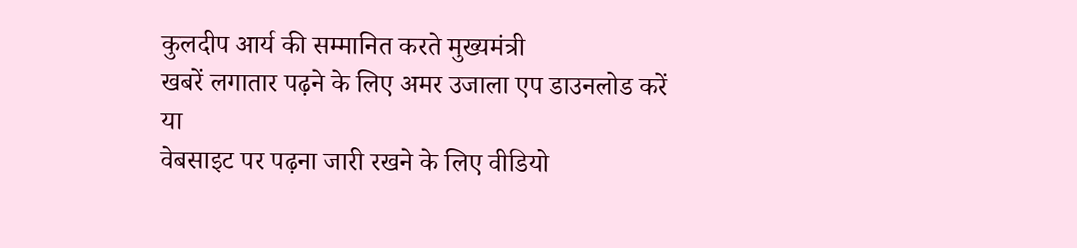कुलदीप आर्य की सम्मानित करते मुख्यमंत्री
खबरें लगातार पढ़ने के लिए अमर उजाला एप डाउनलोड करें
या
वेबसाइट पर पढ़ना जारी रखने के लिए वीडियो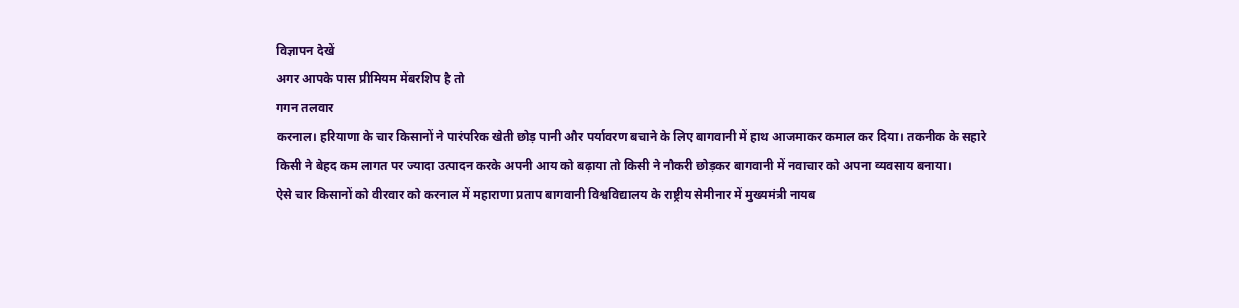विज्ञापन देखें
अगर आपके पास प्रीमियम मेंबरशिप है तो
गगन तलवार
करनाल। हरियाणा के चार किसानों ने पारंपरिक खेती छोड़ पानी और पर्यावरण बचाने के लिए बागवानी में हाथ आजमाकर कमाल कर दिया। तकनीक के सहारे किसी ने बेहद कम लागत पर ज्यादा उत्पादन करके अपनी आय को बढ़ाया तो किसी ने नौकरी छोड़कर बागवानी में नवाचार को अपना व्यवसाय बनाया।
ऐसे चार किसानों को वीरवार को करनाल में महाराणा प्रताप बागवानी विश्वविद्यालय के राष्ट्रीय सेमीनार में मुख्यमंत्री नायब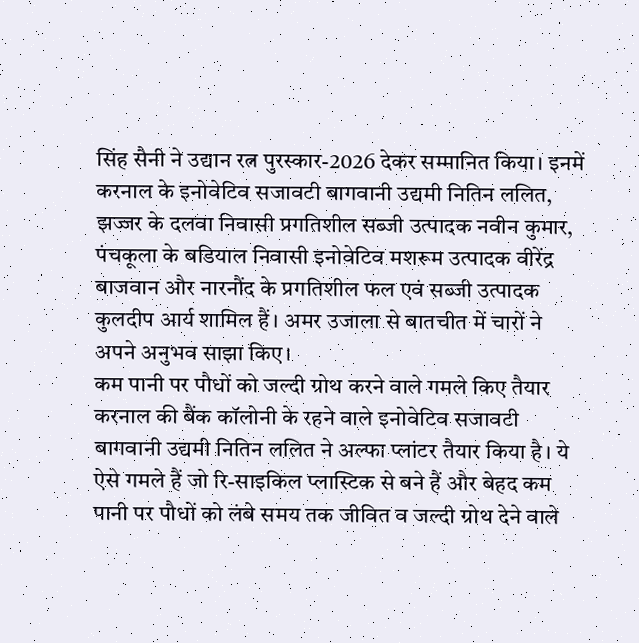सिंह सैनी ने उद्यान रत्न पुरस्कार-2026 देकर सम्मानित किया। इनमें करनाल के इनोवेटिव सजावटी बागवानी उद्यमी नितिन ललित, झज्जर के दलवा निवासी प्रगतिशील सब्जी उत्पादक नवीन कुमार, पंचकूला के बडियाल निवासी इनोवेटिव मशरूम उत्पादक वीरेंद्र बाजवान और नारनौंद के प्रगतिशील फल एवं सब्जी उत्पादक कुलदीप आर्य शामिल हैं। अमर उजाला से बातचीत में चारों ने अपने अनुभव साझा किए।
कम पानी पर पौधों को जल्दी ग्रोथ करने वाले गमले किए तैयार
करनाल की बैंक कॉलोनी के रहने वाले इनोवेटिव सजावटी बागवानी उद्यमी नितिन ललित ने अल्फा प्लांटर तैयार किया है। ये ऐसे गमले हैं जो रि-साइकिल प्लास्टिक से बने हैं और बेहद कम पानी पर पौधों को लंबे समय तक जीवित व जल्दी ग्रोथ देने वाले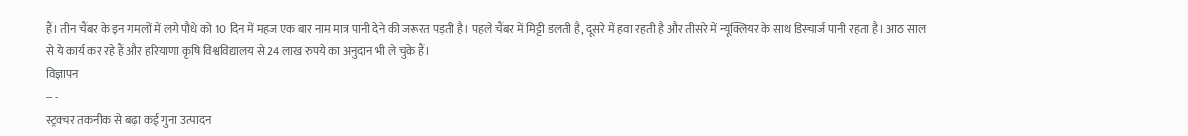हैं। तीन चैंबर के इन गमलों में लगे पौधे को 10 दिन में महज एक बार नाम मात्र पानी देने की जरूरत पड़ती है। पहले चैंबर में मिट्टी डलती है, दूसरे में हवा रहती है और तीसरे में न्यूक्लियर के साथ डिस्चार्ज पानी रहता है। आठ साल से ये कार्य कर रहे हैं और हरियाणा कृषि विश्वविद्यालय से 24 लाख रुपये का अनुदान भी ले चुके हैं।
विज्ञापन
-- -
स्ट्रक्चर तकनीक से बढ़ा कई गुना उत्पादन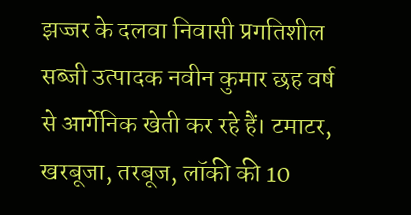झज्जर के दलवा निवासी प्रगतिशील सब्जी उत्पादक नवीन कुमार छह वर्ष से आर्गेनिक खेती कर रहे हैं। टमाटर, खरबूजा, तरबूज, लॉकी की 10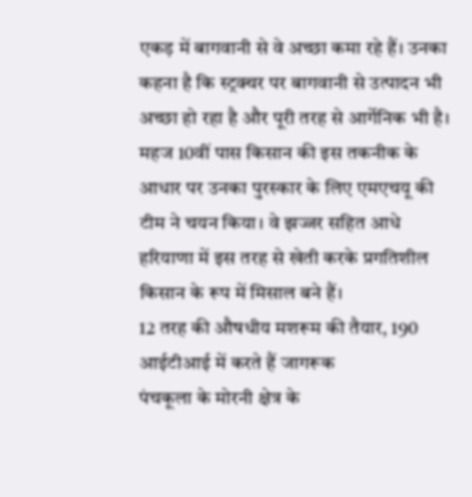एकड़ में बागवानी से वे अच्छा कमा रहे हैं। उनका कहना है कि स्ट्रक्चर पर बागवानी से उत्पादन भी अच्छा हो रहा है और पूरी तरह से आर्गेनिक भी है। महज 10वीं पास किसान की इस तकनीक के आधार पर उनका पुरस्कार के लिए एमएचयू की टीम ने चयन किया। वे झज्जर सहित आधे हरियाणा में इस तरह से खेती करके प्रगतिशील किसान के रूप में मिसाल बने हैं।
12 तरह की औषधीय मशरूम की तैयार, 190 आईटीआई में करते हैं जागरूक
पंचकूला के मोरनी क्षेत्र के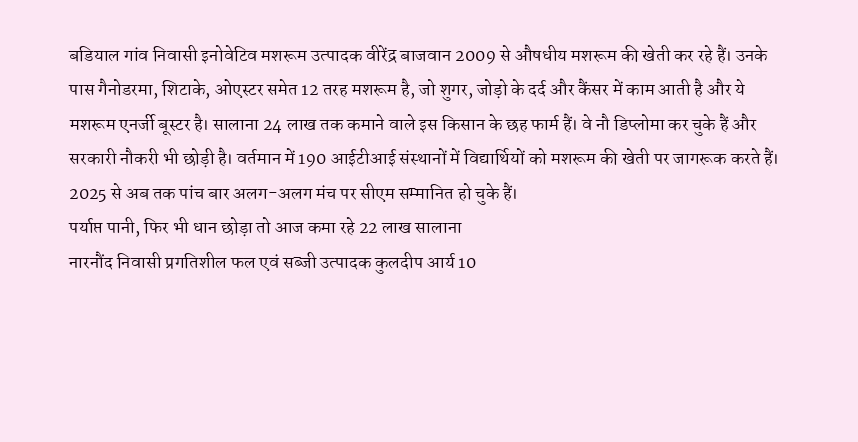बडियाल गांव निवासी इनोवेटिव मशरूम उत्पादक वीरेंद्र बाजवान 2009 से औषधीय मशरूम की खेती कर रहे हैं। उनके पास गैनोडरमा, शिटाके, ओएस्टर समेत 12 तरह मशरूम है, जो शुगर, जोड़ो के दर्द और कैंसर में काम आती है और ये मशरूम एनर्जी बूस्टर है। सालाना 24 लाख तक कमाने वाले इस किसान के छह फार्म हैं। वे नौ डिप्लोमा कर चुके हैं और सरकारी नौकरी भी छोड़ी है। वर्तमान में 190 आईटीआई संस्थानों में विद्यार्थियों को मशरूम की खेती पर जागरूक करते हैं। 2025 से अब तक पांच बार अलग-अलग मंच पर सीएम सम्मानित हो चुके हैं।
पर्याप्त पानी, फिर भी धान छोड़ा तो आज कमा रहे 22 लाख सालाना
नारनौंद निवासी प्रगतिशील फल एवं सब्जी उत्पादक कुलदीप आर्य 10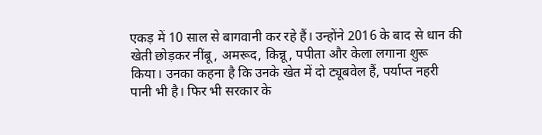एकड़ में 10 साल से बागवानी कर रहे हैं। उन्होंने 2016 के बाद से धान की खेती छोड़कर नींबू, अमरूद, किन्नू, पपीता और केला लगाना शुरू किया। उनका कहना है कि उनके खेत में दो ट्यूबवेल हैं, पर्याप्त नहरी पानी भी है। फिर भी सरकार के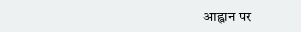आह्वान पर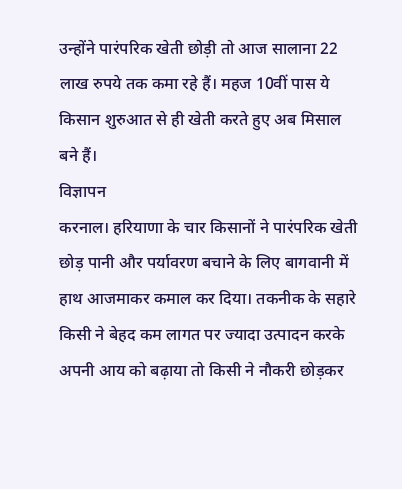उन्होंने पारंपरिक खेती छोड़ी तो आज सालाना 22 लाख रुपये तक कमा रहे हैं। महज 10वीं पास ये किसान शुरुआत से ही खेती करते हुए अब मिसाल बने हैं।
विज्ञापन
करनाल। हरियाणा के चार किसानों ने पारंपरिक खेती छोड़ पानी और पर्यावरण बचाने के लिए बागवानी में हाथ आजमाकर कमाल कर दिया। तकनीक के सहारे किसी ने बेहद कम लागत पर ज्यादा उत्पादन करके अपनी आय को बढ़ाया तो किसी ने नौकरी छोड़कर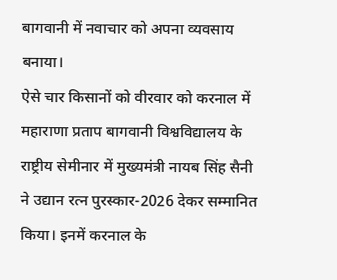बागवानी में नवाचार को अपना व्यवसाय बनाया।
ऐसे चार किसानों को वीरवार को करनाल में महाराणा प्रताप बागवानी विश्वविद्यालय के राष्ट्रीय सेमीनार में मुख्यमंत्री नायब सिंह सैनी ने उद्यान रत्न पुरस्कार-2026 देकर सम्मानित किया। इनमें करनाल के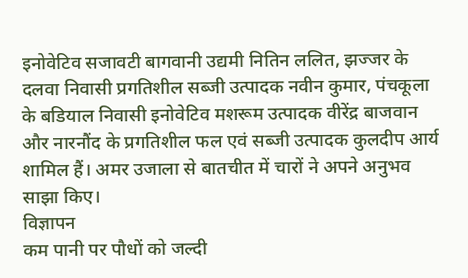इनोवेटिव सजावटी बागवानी उद्यमी नितिन ललित, झज्जर के दलवा निवासी प्रगतिशील सब्जी उत्पादक नवीन कुमार, पंचकूला के बडियाल निवासी इनोवेटिव मशरूम उत्पादक वीरेंद्र बाजवान और नारनौंद के प्रगतिशील फल एवं सब्जी उत्पादक कुलदीप आर्य शामिल हैं। अमर उजाला से बातचीत में चारों ने अपने अनुभव साझा किए।
विज्ञापन
कम पानी पर पौधों को जल्दी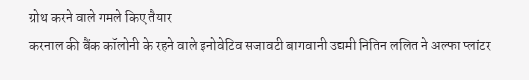ग्रोथ करने वाले गमले किए तैयार
करनाल की बैंक कॉलोनी के रहने वाले इनोवेटिव सजावटी बागवानी उद्यमी नितिन ललित ने अल्फा प्लांटर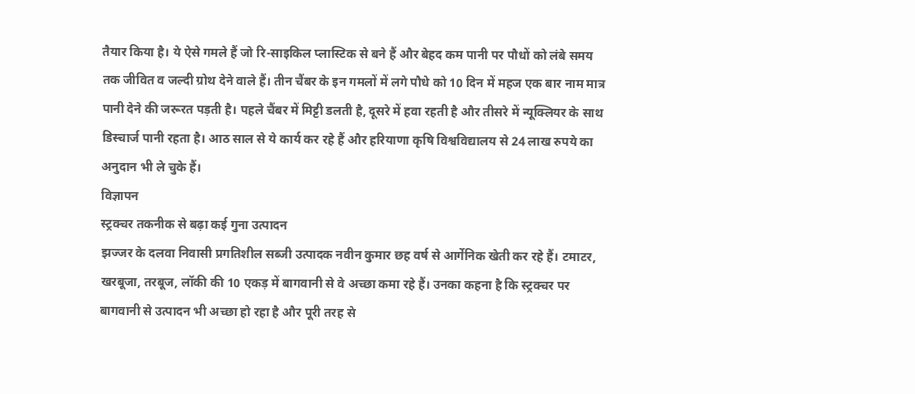तैयार किया है। ये ऐसे गमले हैं जो रि-साइकिल प्लास्टिक से बने हैं और बेहद कम पानी पर पौधों को लंबे समय तक जीवित व जल्दी ग्रोथ देने वाले हैं। तीन चैंबर के इन गमलों में लगे पौधे को 10 दिन में महज एक बार नाम मात्र पानी देने की जरूरत पड़ती है। पहले चैंबर में मिट्टी डलती है, दूसरे में हवा रहती है और तीसरे में न्यूक्लियर के साथ डिस्चार्ज पानी रहता है। आठ साल से ये कार्य कर रहे हैं और हरियाणा कृषि विश्वविद्यालय से 24 लाख रुपये का अनुदान भी ले चुके हैं।
विज्ञापन
स्ट्रक्चर तकनीक से बढ़ा कई गुना उत्पादन
झज्जर के दलवा निवासी प्रगतिशील सब्जी उत्पादक नवीन कुमार छह वर्ष से आर्गेनिक खेती कर रहे हैं। टमाटर, खरबूजा, तरबूज, लॉकी की 10 एकड़ में बागवानी से वे अच्छा कमा रहे हैं। उनका कहना है कि स्ट्रक्चर पर बागवानी से उत्पादन भी अच्छा हो रहा है और पूरी तरह से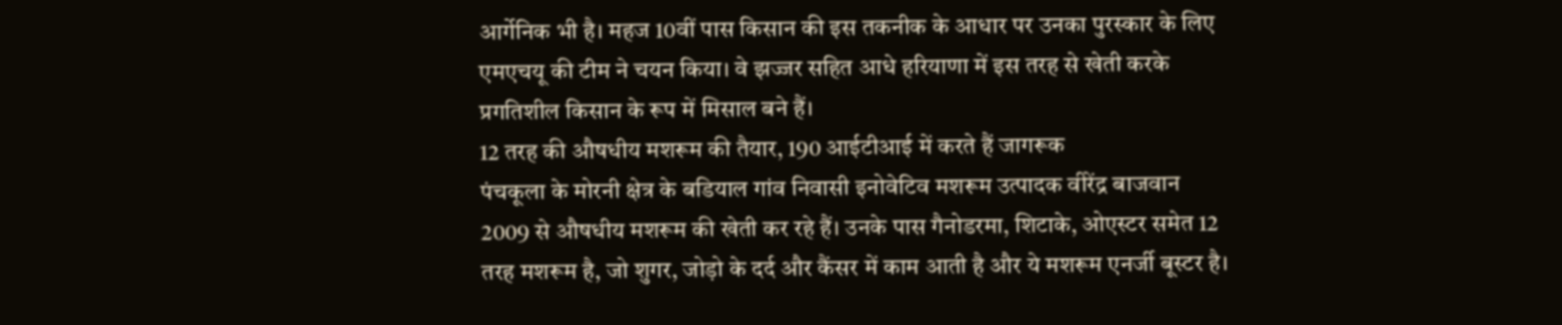आर्गेनिक भी है। महज 10वीं पास किसान की इस तकनीक के आधार पर उनका पुरस्कार के लिए एमएचयू की टीम ने चयन किया। वे झज्जर सहित आधे हरियाणा में इस तरह से खेती करके प्रगतिशील किसान के रूप में मिसाल बने हैं।
12 तरह की औषधीय मशरूम की तैयार, 190 आईटीआई में करते हैं जागरूक
पंचकूला के मोरनी क्षेत्र के बडियाल गांव निवासी इनोवेटिव मशरूम उत्पादक वीरेंद्र बाजवान 2009 से औषधीय मशरूम की खेती कर रहे हैं। उनके पास गैनोडरमा, शिटाके, ओएस्टर समेत 12 तरह मशरूम है, जो शुगर, जोड़ो के दर्द और कैंसर में काम आती है और ये मशरूम एनर्जी बूस्टर है।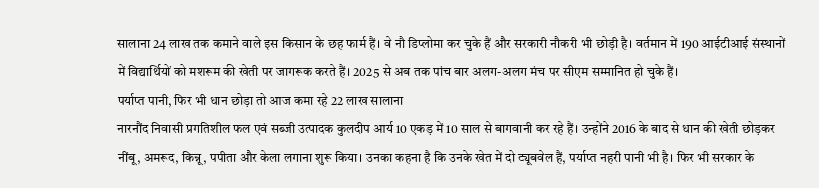सालाना 24 लाख तक कमाने वाले इस किसान के छह फार्म हैं। वे नौ डिप्लोमा कर चुके हैं और सरकारी नौकरी भी छोड़ी है। वर्तमान में 190 आईटीआई संस्थानों में विद्यार्थियों को मशरूम की खेती पर जागरूक करते हैं। 2025 से अब तक पांच बार अलग-अलग मंच पर सीएम सम्मानित हो चुके हैं।
पर्याप्त पानी, फिर भी धान छोड़ा तो आज कमा रहे 22 लाख सालाना
नारनौंद निवासी प्रगतिशील फल एवं सब्जी उत्पादक कुलदीप आर्य 10 एकड़ में 10 साल से बागवानी कर रहे हैं। उन्होंने 2016 के बाद से धान की खेती छोड़कर नींबू, अमरूद, किन्नू, पपीता और केला लगाना शुरू किया। उनका कहना है कि उनके खेत में दो ट्यूबवेल हैं, पर्याप्त नहरी पानी भी है। फिर भी सरकार के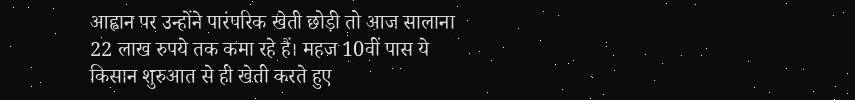आह्वान पर उन्होंने पारंपरिक खेती छोड़ी तो आज सालाना 22 लाख रुपये तक कमा रहे हैं। महज 10वीं पास ये किसान शुरुआत से ही खेती करते हुए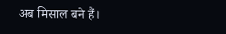अब मिसाल बने हैं।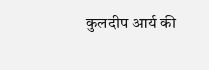कुलदीप आर्य की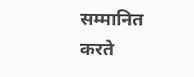सम्मानित करते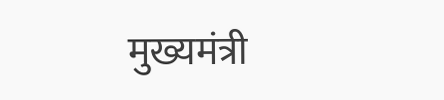मुख्यमंत्री